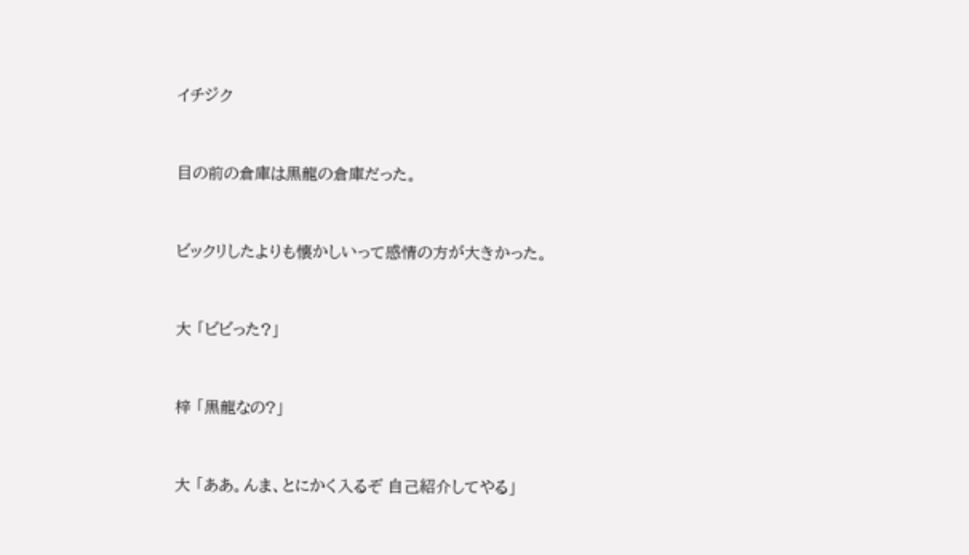イチジク


目の前の倉庫は黒龍の倉庫だった。


ビックリしたよりも懐かしいって感情の方が大きかった。


大 「ビビった?」


梓 「黒龍なの?」


大 「ああ。んま、とにかく入るぞ 自己紹介してやる」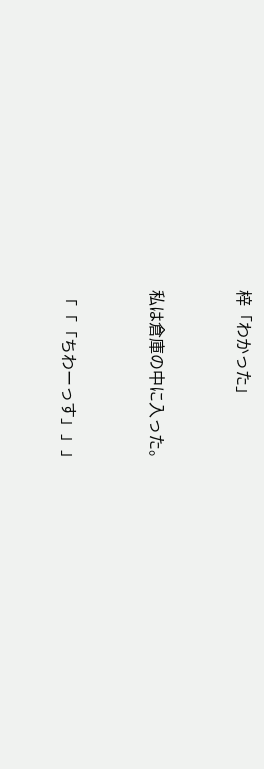梓「わかった」


私は倉庫の中に入った。


「「「ちわーっす」」」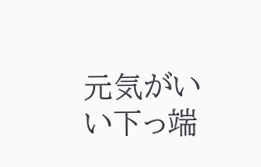元気がいい下っ端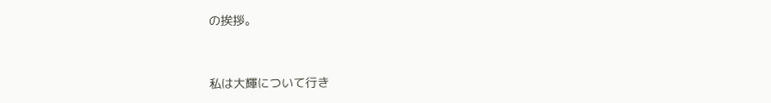の挨拶。


私は大輝について行き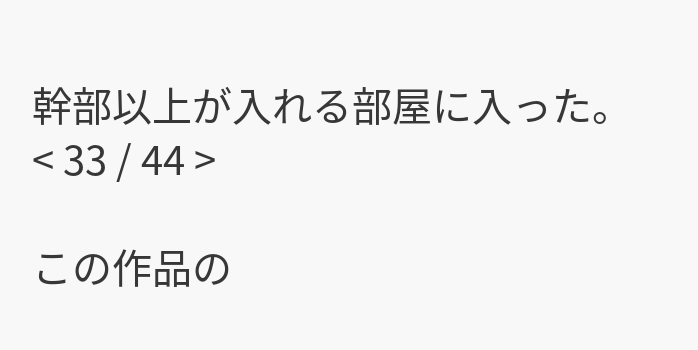幹部以上が入れる部屋に入った。
< 33 / 44 >

この作品の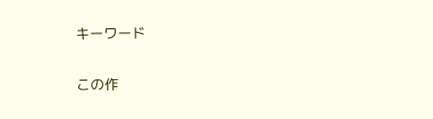キーワード

この作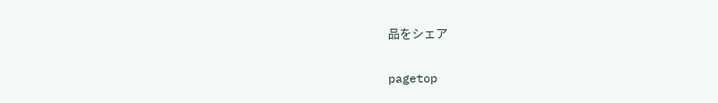品をシェア

pagetop